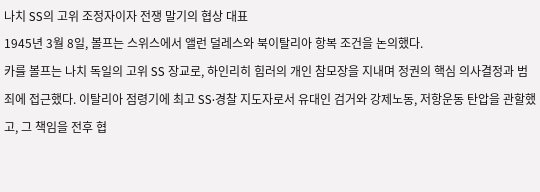나치 SS의 고위 조정자이자 전쟁 말기의 협상 대표
1945년 3월 8일, 볼프는 스위스에서 앨런 덜레스와 북이탈리아 항복 조건을 논의했다.
카를 볼프는 나치 독일의 고위 SS 장교로, 하인리히 힘러의 개인 참모장을 지내며 정권의 핵심 의사결정과 범죄에 접근했다. 이탈리아 점령기에 최고 SS·경찰 지도자로서 유대인 검거와 강제노동, 저항운동 탄압을 관할했고, 그 책임을 전후 협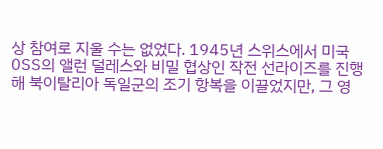상 참여로 지울 수는 없었다. 1945년 스위스에서 미국 OSS의 앨런 덜레스와 비밀 협상인 작전 선라이즈를 진행해 북이탈리아 독일군의 조기 항복을 이끌었지만, 그 영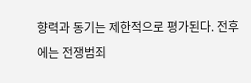향력과 동기는 제한적으로 평가된다. 전후에는 전쟁범죄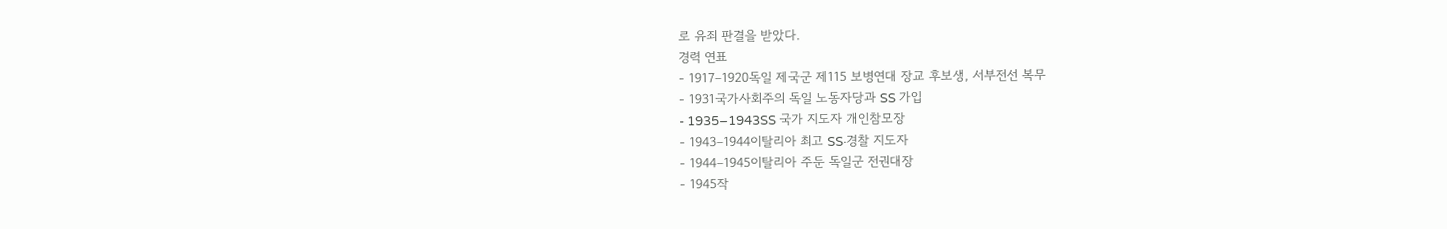로 유죄 판결을 받았다.
경력 연표
- 1917–1920독일 제국군 제115 보병연대 장교 후보생, 서부전선 복무
- 1931국가사회주의 독일 노동자당과 SS 가입
- 1935–1943SS 국가 지도자 개인참모장
- 1943–1944이탈리아 최고 SS·경찰 지도자
- 1944–1945이탈리아 주둔 독일군 전권대장
- 1945작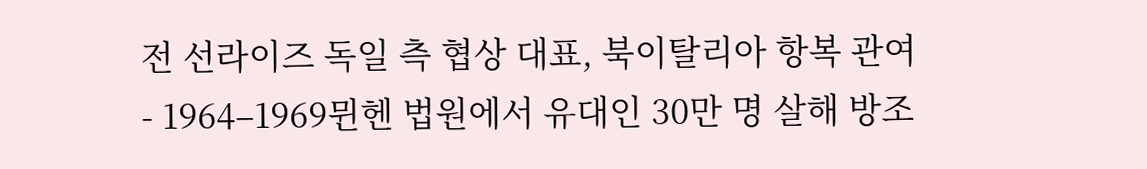전 선라이즈 독일 측 협상 대표, 북이탈리아 항복 관여
- 1964–1969뮌헨 법원에서 유대인 30만 명 살해 방조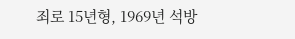죄로 15년형, 1969년 석방